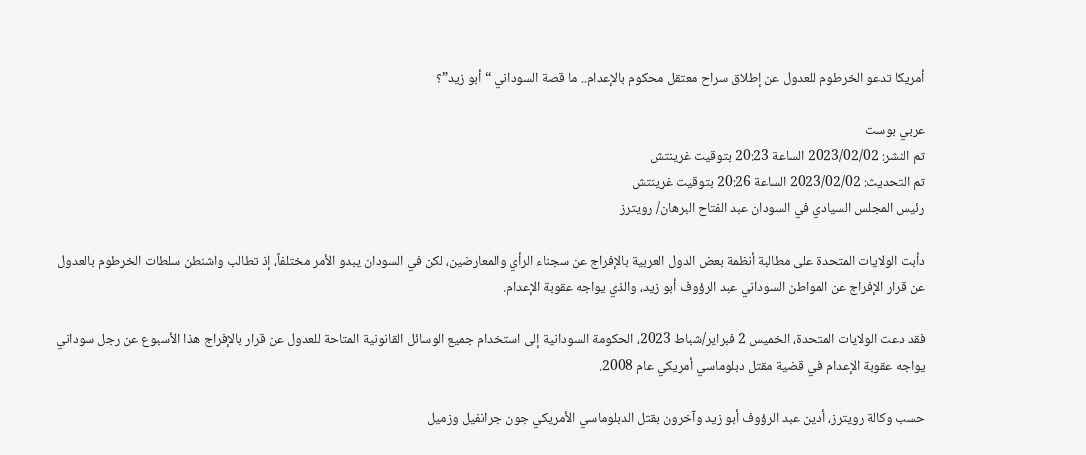أمريكا تدعو الخرطوم للعدول عن إطلاق سراح معتقل محكوم بالإعدام.. ما قصة السوداني “أبو زيد”؟

عربي بوست
تم النشر: 2023/02/02 الساعة 20:23 بتوقيت غرينتش
تم التحديث: 2023/02/02 الساعة 20:26 بتوقيت غرينتش
رئيس المجلس السيادي في السودان عبد الفتاح البرهان/ رويترز

دأبت الولايات المتحدة على مطالبة أنظمة بعض الدول العربية بالإفراج عن سجناء الرأي والمعارضين، لكن في السودان يبدو الأمر مختلفاً، إذ تطالب واشنطن سلطات الخرطوم بالعدول عن قرار الإفراج عن المواطن السوداني عبد الرؤوف أبو زيد، والذي يواجه عقوبة الإعدام.

فقد دعت الولايات المتحدة، الخميس 2 فبراير/شباط 2023، الحكومة السودانية إلى استخدام جميع الوسائل القانونية المتاحة للعدول عن قرار بالإفراج هذا الأسبوع عن رجل سوداني يواجه عقوبة الإعدام في قضية مقتل دبلوماسي أمريكي عام 2008.

حسب وكالة رويترز، أدين عبد الرؤوف أبو زيد وآخرون بقتل الدبلوماسي الأمريكي جون جرانفيل وزميل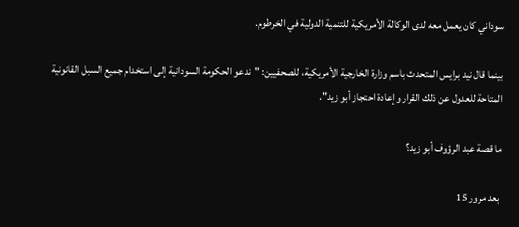سوداني كان يعمل معه لدى الوكالة الأمريكية للتنمية الدولية في الخرطوم.

بينما قال نيد برايس المتحدث باسم وزارة الخارجية الأمريكية، للصحفيين: "ندعو الحكومة السودانية إلى استخدام جميع السبل القانونية المتاحة للعدول عن ذلك القرار وإعادة احتجاز أبو زيد".

ما قصة عبد الرؤوف أبو زيد؟

 بعد مرور 15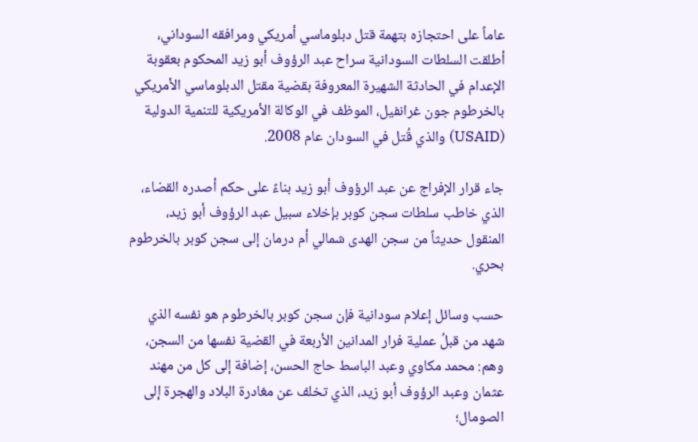عاماً على احتجازه بتهمة قتل دبلوماسي أمريكي ومرافقه السوداني، أطلقت السلطات السودانية سراح عبد الرؤوف أبو زيد المحكوم بعقوبة الإعدام في الحادثة الشهيرة المعروفة بقضية مقتل الدبلوماسي الأمريكي بالخرطوم جون غرانفيل، الموظف في الوكالة الأمريكية للتنمية الدولية (USAID) والذي قُتل في السودان عام 2008.

جاء قرار الإفراج عن عبد الرؤوف أبو زيد بناءً على حكم أصدره القضاء، الذي خاطب سلطات سجن كوبر بإخلاء سبيل عبد الرؤوف أبو زيد، المنقول حديثاً من سجن الهدى شمالي أم درمان إلى سجن كوبر بالخرطوم بحري.

حسب وسائل إعلام سودانية فإن سجن كوبر بالخرطوم هو نفسه الذي شهد من قبلُ عملية فرار المدانين الأربعة في القضية نفسها من السجن، وهم: محمد مكاوي وعبد الباسط حاج الحسن، إضافة إلى كل من مهند عثمان وعبد الرؤوف أبو زيد، الذي تخلف عن مغادرة البلاد والهجرة إلى الصومال؛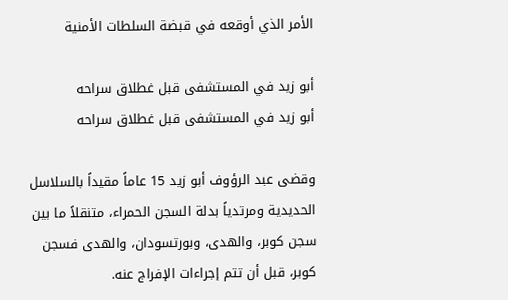الأمر الذي أوقعه في قبضة السلطات الأمنية

أبو زيد في المستشفى قبل غطلاق سراحه
أبو زيد في المستشفى قبل غطلاق سراحه

وقضى عبد الرؤوف أبو زيد 15 عاماً مقيداً بالسلاسل الحديدية ومرتدياً بدلة السجن الحمراء، متنقلاً ما بين سجن كوبر، والهدى، وبورتسودان، والهدى فسجن كوبر، قبل أن تتم إجراءات الإفراج عنه.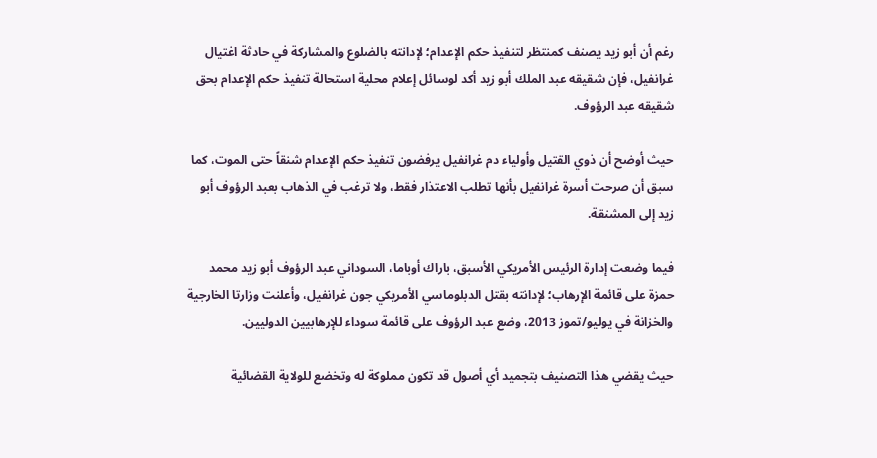رغم أن أبو زيد يصنف كمنتظر لتنفيذ حكم الإعدام؛ لإدانته بالضلوع والمشاركة في حادثة اغتيال غرانفيل، فإن شقيقه عبد الملك أبو زيد أكد لوسائل إعلام محلية استحالة تنفيذ حكم الإعدام بحق شقيقه عبد الرؤوف.

حيث أوضح أن ذوي القتيل وأولياء دم غرانفيل يرفضون تنفيذ حكم الإعدام شنقاً حتى الموت، كما سبق أن صرحت أسرة غرانفيل بأنها تطلب الاعتذار فقط، ولا ترغب في الذهاب بعبد الرؤوف أبو زيد إلى المشنقة.

فيما وضعت إدارة الرئيس الأمريكي الأسبق، باراك أوباما، السوداني عبد الرؤوف أبو زيد محمد حمزة على قائمة الإرهاب؛ لإدانته بقتل الدبلوماسي الأمريكي جون غرانفيل، وأعلنت وزارتا الخارجية والخزانة في يوليو/تموز 2013، وضع عبد الرؤوف على قائمة سوداء للإرهابيين الدوليين.

حيث يقضي هذا التصنيف بتجميد أي أصول قد تكون مملوكة له وتخضع للولاية القضائية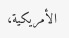الأمريكية،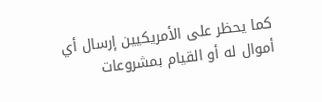كما يحظر على الأمريكيين إرسال أي أموال له أو القيام بمشروعات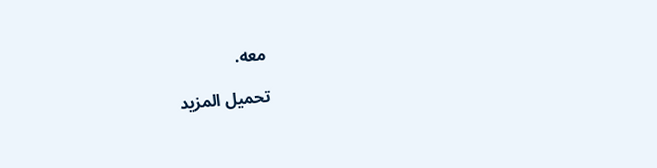معه.

تحميل المزيد